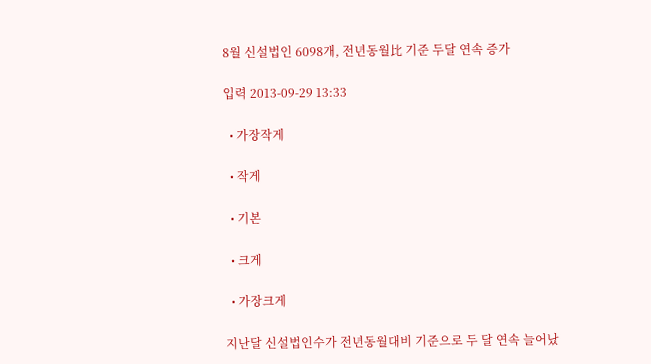8월 신설법인 6098개, 전년동월比 기준 두달 연속 증가

입력 2013-09-29 13:33

  • 가장작게

  • 작게

  • 기본

  • 크게

  • 가장크게

지난달 신설법인수가 전년동월대비 기준으로 두 달 연속 늘어났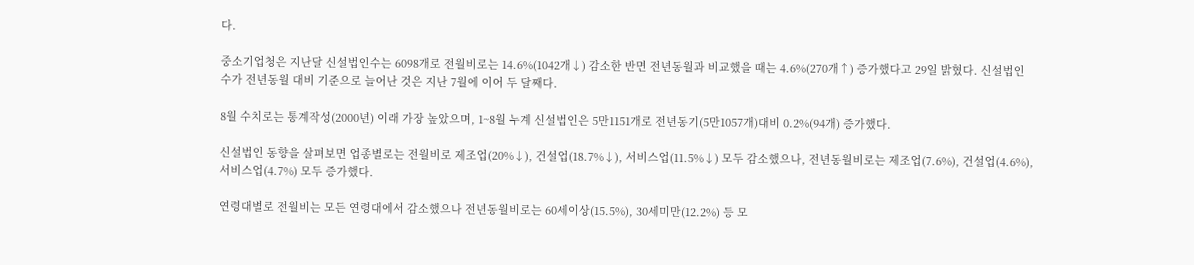다.

중소기업청은 지난달 신설법인수는 6098개로 전월비로는 14.6%(1042개↓) 감소한 반면 전년동월과 비교했을 때는 4.6%(270개↑) 증가했다고 29일 밝혔다. 신설법인수가 전년동월 대비 기준으로 늘어난 것은 지난 7월에 이어 두 달째다.

8월 수치로는 통계작성(2000년) 이래 가장 높았으며, 1~8월 누계 신설법인은 5만1151개로 전년동기(5만1057개)대비 0.2%(94개) 증가했다.

신설법인 동향을 살펴보면 업종별로는 전월비로 제조업(20%↓), 건설업(18.7%↓), 서비스업(11.5%↓) 모두 감소했으나, 전년동월비로는 제조업(7.6%), 건설업(4.6%), 서비스업(4.7%) 모두 증가했다.

연령대별로 전월비는 모든 연령대에서 감소했으나 전년동월비로는 60세이상(15.5%), 30세미만(12.2%) 등 모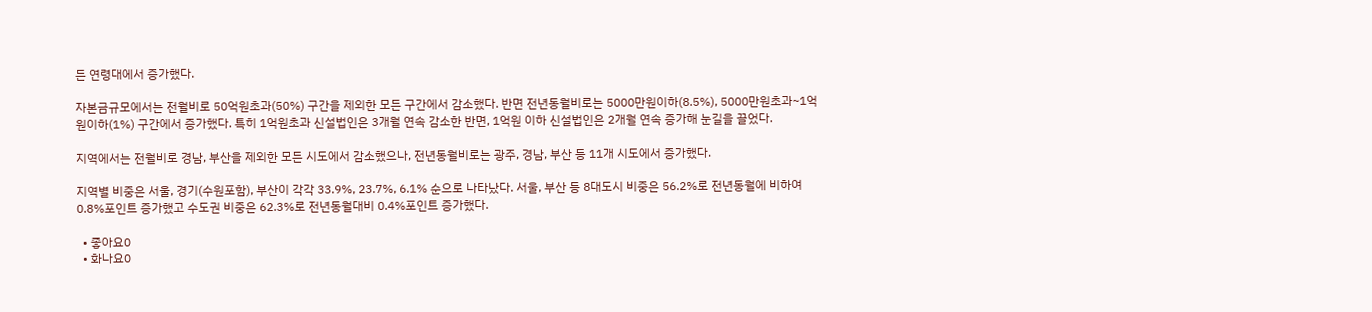든 연령대에서 증가했다.

자본금규모에서는 전월비로 50억원초과(50%) 구간을 제외한 모든 구간에서 감소했다. 반면 전년동월비로는 5000만원이하(8.5%), 5000만원초과~1억원이하(1%) 구간에서 증가했다. 특히 1억원초과 신설법인은 3개월 연속 감소한 반면, 1억원 이하 신설법인은 2개월 연속 증가해 눈길을 끌었다.

지역에서는 전월비로 경남, 부산을 제외한 모든 시도에서 감소했으나, 전년동월비로는 광주, 경남, 부산 등 11개 시도에서 증가했다.

지역별 비중은 서울, 경기(수원포함), 부산이 각각 33.9%, 23.7%, 6.1% 순으로 나타났다. 서울, 부산 등 8대도시 비중은 56.2%로 전년동월에 비하여 0.8%포인트 증가했고 수도권 비중은 62.3%로 전년동월대비 0.4%포인트 증가했다.

  • 좋아요0
  • 화나요0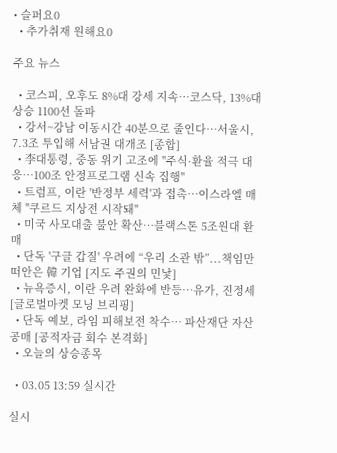• 슬퍼요0
  • 추가취재 원해요0

주요 뉴스

  • 코스피, 오후도 8%대 강세 지속⋯코스닥, 13%대 상승 1100선 돌파
  • 강서~강남 이동시간 40분으로 줄인다…서울시, 7.3조 투입해 서남권 대개조 [종합]
  • 李대통령, 중동 위기 고조에 "주식·환율 적극 대응…100조 안정프로그램 신속 집행"
  • 트럼프, 이란 '반정부 세력'과 접촉⋯이스라엘 매체 "쿠르드 지상전 시작돼"
  • 미국 사모대출 불안 확산…블랙스톤 5조원대 환매
  • 단독 '구글 갑질' 우려에 “우리 소관 밖”...책임만 떠안은 韓 기업 [지도 주권의 민낯]
  • 뉴욕증시, 이란 우려 완화에 반등…유가, 진정세 [글로벌마켓 모닝 브리핑]
  • 단독 예보, 라임 피해보전 착수⋯ 파산재단 자산 공매 [공적자금 회수 본격화]
  • 오늘의 상승종목

  • 03.05 13:59 실시간

실시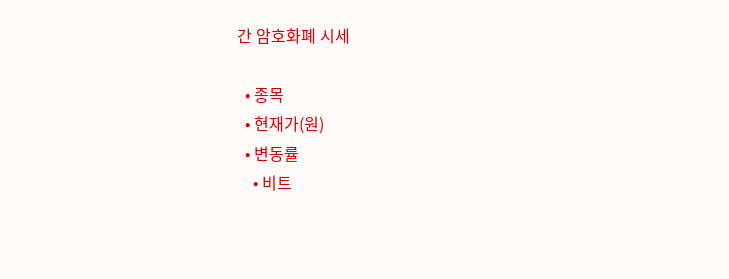간 암호화폐 시세

  • 종목
  • 현재가(원)
  • 변동률
    • 비트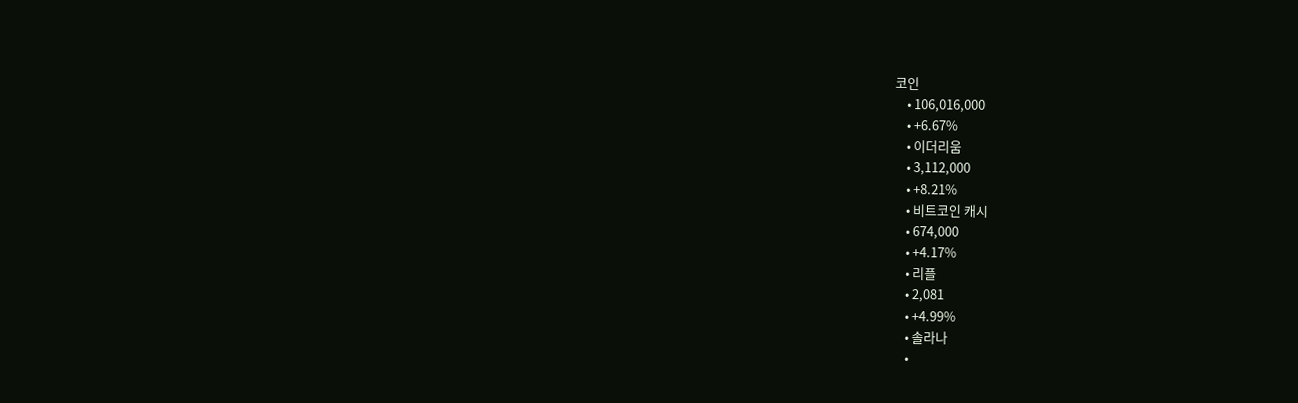코인
    • 106,016,000
    • +6.67%
    • 이더리움
    • 3,112,000
    • +8.21%
    • 비트코인 캐시
    • 674,000
    • +4.17%
    • 리플
    • 2,081
    • +4.99%
    • 솔라나
    •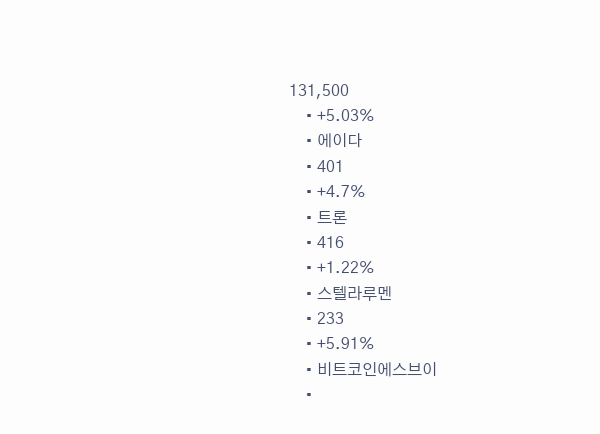131,500
    • +5.03%
    • 에이다
    • 401
    • +4.7%
    • 트론
    • 416
    • +1.22%
    • 스텔라루멘
    • 233
    • +5.91%
    • 비트코인에스브이
    •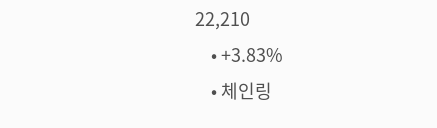22,210
    • +3.83%
    • 체인링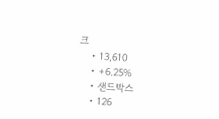크
    • 13,610
    • +6.25%
    • 샌드박스
    • 126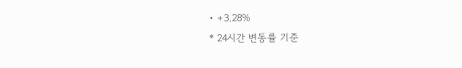• +3.28%
* 24시간 변동률 기준